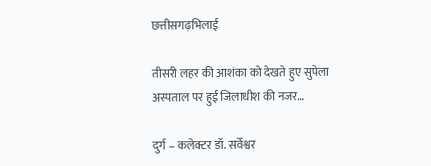छत्तीसगढ़भिलाई

तीसरी लहर की आशंका को देखते हुए सुपेला अस्पताल पर हुई जिलाधीश की नजर…

दुर्ग – कलेक्टर डॉ. सर्वेश्वर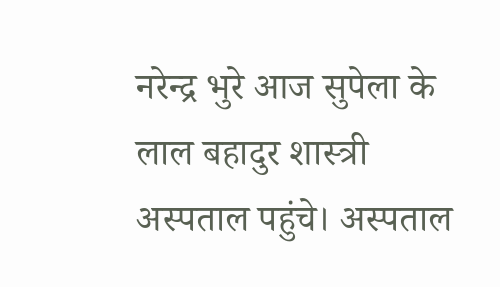नरेन्द्र भुरे आज सुपेला के लाल बहादुर शास्त्री अस्पताल पहुंचे। अस्पताल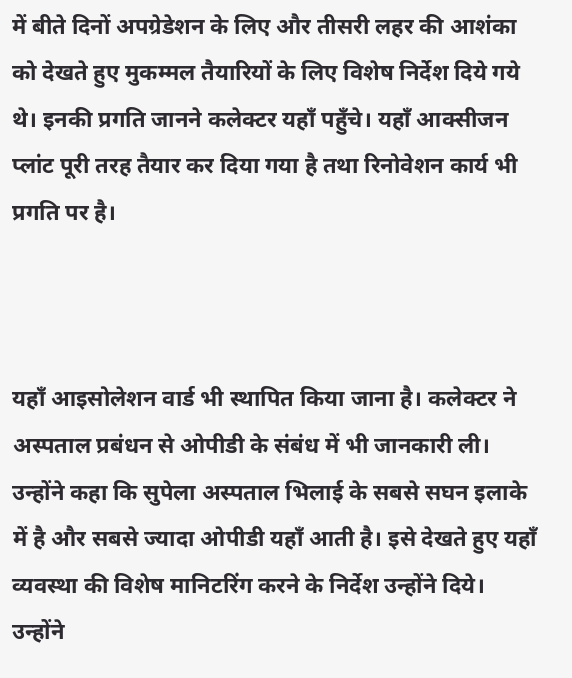में बीते दिनों अपग्रेडेशन के लिए और तीसरी लहर की आशंका को देखते हुए मुकम्मल तैयारियों के लिए विशेष निर्देश दिये गये थे। इनकी प्रगति जानने कलेक्टर यहाँ पहुँचे। यहाँ आक्सीजन प्लांट पूरी तरह तैयार कर दिया गया है तथा रिनोवेशन कार्य भी प्रगति पर है।



यहाँ आइसोलेशन वार्ड भी स्थापित किया जाना है। कलेक्टर ने अस्पताल प्रबंधन से ओपीडी के संबंध में भी जानकारी ली। उन्होंने कहा कि सुपेला अस्पताल भिलाई के सबसे सघन इलाके में है और सबसे ज्यादा ओपीडी यहाँ आती है। इसे देखते हुए यहाँ व्यवस्था की विशेष मानिटरिंग करने के निर्देश उन्होंने दिये। उन्होंने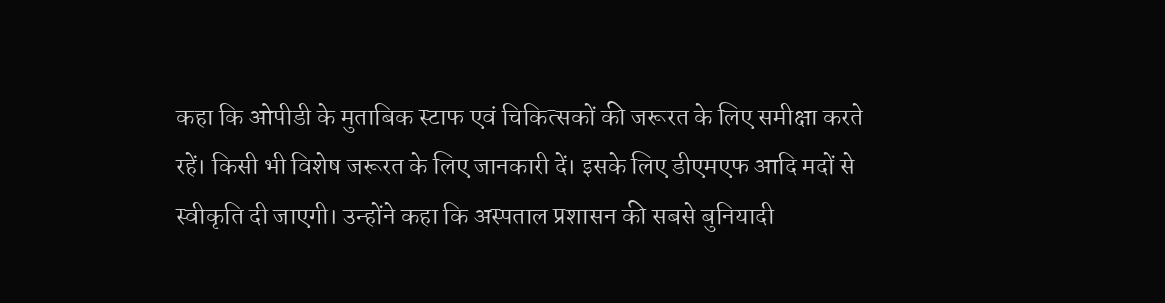कहा कि ओपीडी के मुताबिक स्टाफ एवं चिकित्सकों की जरूरत के लिए समीक्षा करते रहें। किसी भी विशेष जरूरत के लिए जानकारी दें। इसके लिए डीएमएफ आदि मदों से स्वीकृति दी जाएगी। उन्होंने कहा कि अस्पताल प्रशासन की सबसे बुनियादी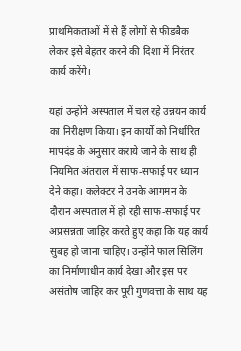प्राथमिकताओं में से हैं लोगों से फीडबैक लेकर इसे बेहतर करने की दिशा में निरंतर कार्य करेंगे।

यहां उन्होंने अस्पताल में चल रहे उन्नयन कार्य का निरीक्षण किया। इन कार्यो को निर्धारित मापदंड के अनुसार कराये जाने के साथ ही नियमित अंतराल में साफ-सफाई पर ध्यान देने कहा। कलेक्टर ने उनके आगमन के दौरान अस्पताल में हो रही साफ-सफाई पर अप्रसन्नता जाहिर करते हुए कहा कि यह कार्य सुबह हो जाना चाहिए। उन्होंने फाल सिलिंग का निर्माणाधीन कार्य देखा और इस पर असंतोष जाहिर कर पूरी गुणवत्ता के साथ यह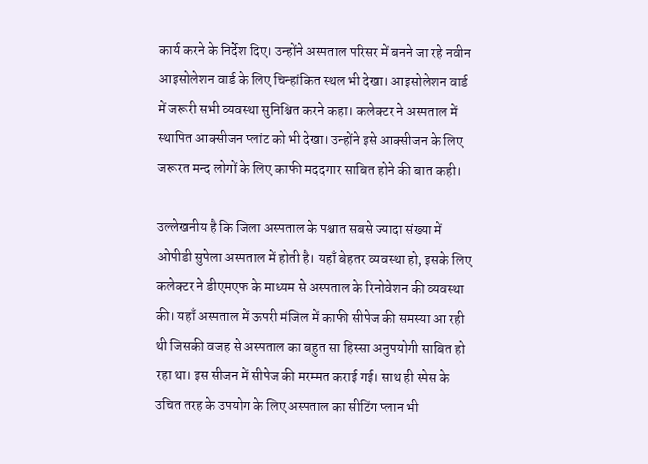कार्य करने के निर्देश दिए। उन्होंने अस्पताल परिसर में बनने जा रहे नवीन आइसोलेशन वार्ड के लिए चिन्हांकित स्थल भी देखा। आइसोलेशन वार्ड में जरूरी सभी व्यवस्था सुनिश्चित करने कहा। कलेक्टर ने अस्पताल में स्थापित आक्सीजन प्लांट को भी देखा। उन्होंने इसे आक्सीजन के लिए जरूरत मन्द लोगों के लिए काफी मददगार साबित होने की बात कही।

उल्लेखनीय है कि जिला अस्पताल के पश्चात सबसे ज्यादा संख्या में ओपीडी सुपेला अस्पताल में होती है। यहाँ बेहतर व्यवस्था हो, इसके लिए कलेक्टर ने डीएमएफ के माध्यम से अस्पताल के रिनोवेशन की व्यवस्था की। यहाँ अस्पताल में ऊपरी मंजिल में काफी सीपेज की समस्या आ रही थी जिसकी वजह से अस्पताल का बहुत सा हिस्सा अनुपयोगी साबित हो रहा था। इस सीजन में सीपेज की मरम्मत कराई गई। साथ ही स्पेस के उचित तरह के उपयोग के लिए अस्पताल का सीटिंग प्लान भी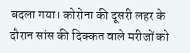बदला गया। कोरोना की दूसरी लहर के दौरान सांस की दिक्कत वाले मरीजों को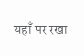यहाँ पर रखा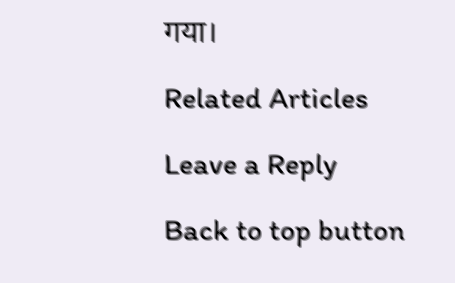गया।

Related Articles

Leave a Reply

Back to top button